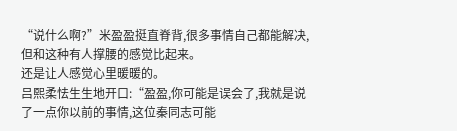“说什么啊?”米盈盈挺直脊背,很多事情自己都能解决,但和这种有人撑腰的感觉比起来。
还是让人感觉心里暖暖的。
吕熙柔怯生生地开口:“盈盈,你可能是误会了,我就是说了一点你以前的事情,这位秦同志可能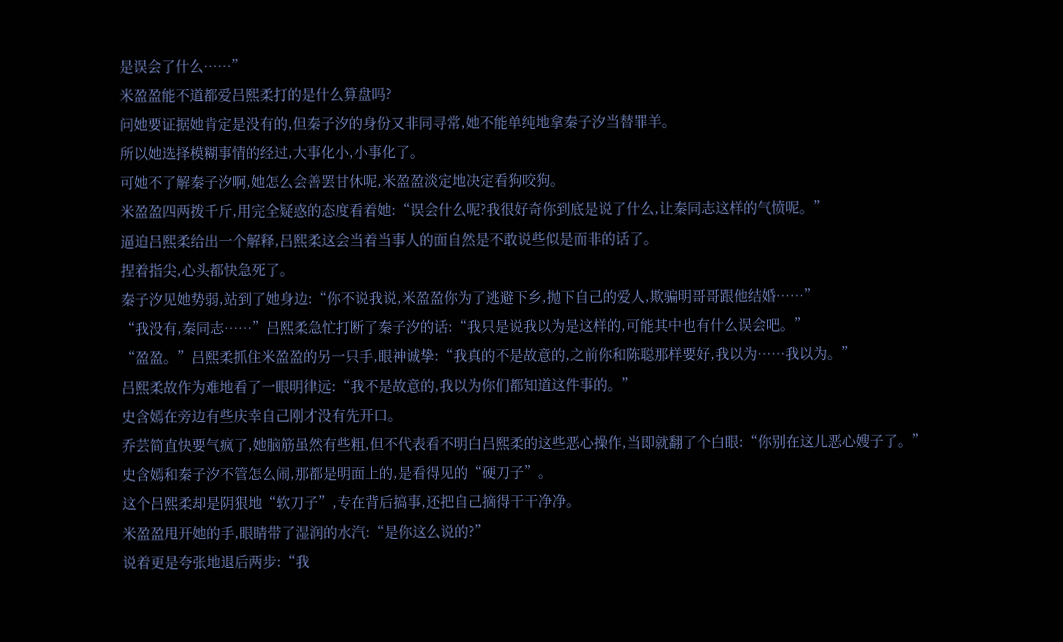是误会了什么……”
米盈盈能不道都爱吕熙柔打的是什么算盘吗?
问她要证据她肯定是没有的,但秦子汐的身份又非同寻常,她不能单纯地拿秦子汐当替罪羊。
所以她选择模糊事情的经过,大事化小,小事化了。
可她不了解秦子汐啊,她怎么会善罢甘休呢,米盈盈淡定地决定看狗咬狗。
米盈盈四两拨千斤,用完全疑惑的态度看着她:“误会什么呢?我很好奇你到底是说了什么,让秦同志这样的气愤呢。”
逼迫吕熙柔给出一个解释,吕熙柔这会当着当事人的面自然是不敢说些似是而非的话了。
捏着指尖,心头都快急死了。
秦子汐见她势弱,站到了她身边:“你不说我说,米盈盈你为了逃避下乡,抛下自己的爱人,欺骗明哥哥跟他结婚……”
“我没有,秦同志……”吕熙柔急忙打断了秦子汐的话:“我只是说我以为是这样的,可能其中也有什么误会吧。”
“盈盈。”吕熙柔抓住米盈盈的另一只手,眼神诚挚:“我真的不是故意的,之前你和陈聪那样要好,我以为……我以为。”
吕熙柔故作为难地看了一眼明律远:“我不是故意的,我以为你们都知道这件事的。”
史含嫣在旁边有些庆幸自己刚才没有先开口。
乔芸简直快要气疯了,她脑筋虽然有些粗,但不代表看不明白吕熙柔的这些恶心操作,当即就翻了个白眼:“你别在这儿恶心嫂子了。”
史含嫣和秦子汐不管怎么闹,那都是明面上的,是看得见的“硬刀子”。
这个吕熙柔却是阴狠地“软刀子”,专在背后搞事,还把自己摘得干干净净。
米盈盈甩开她的手,眼睛带了湿润的水汽:“是你这么说的?”
说着更是夸张地退后两步:“我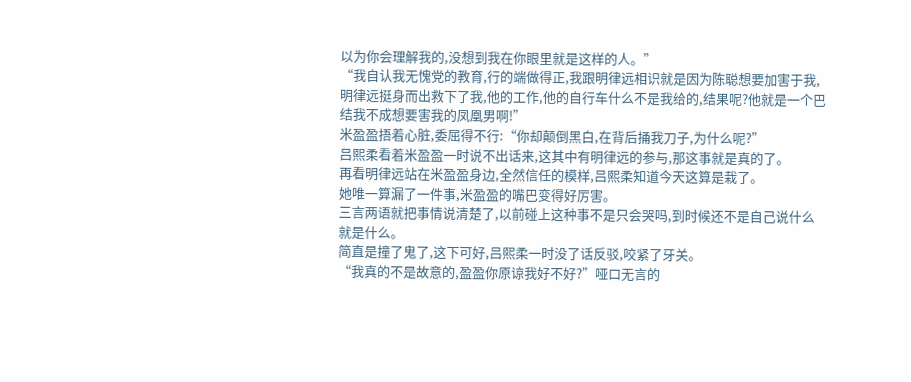以为你会理解我的,没想到我在你眼里就是这样的人。”
“我自认我无愧党的教育,行的端做得正,我跟明律远相识就是因为陈聪想要加害于我,明律远挺身而出救下了我,他的工作,他的自行车什么不是我给的,结果呢?他就是一个巴结我不成想要害我的凤凰男啊!”
米盈盈捂着心脏,委屈得不行:“你却颠倒黑白,在背后捅我刀子,为什么呢?”
吕熙柔看着米盈盈一时说不出话来,这其中有明律远的参与,那这事就是真的了。
再看明律远站在米盈盈身边,全然信任的模样,吕熙柔知道今天这算是栽了。
她唯一算漏了一件事,米盈盈的嘴巴变得好厉害。
三言两语就把事情说清楚了,以前碰上这种事不是只会哭吗,到时候还不是自己说什么就是什么。
简直是撞了鬼了,这下可好,吕熙柔一时没了话反驳,咬紧了牙关。
“我真的不是故意的,盈盈你原谅我好不好?”哑口无言的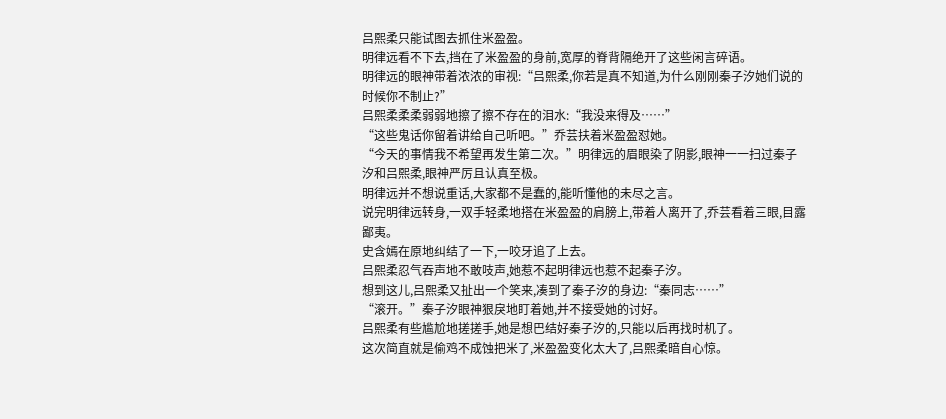吕熙柔只能试图去抓住米盈盈。
明律远看不下去,挡在了米盈盈的身前,宽厚的脊背隔绝开了这些闲言碎语。
明律远的眼神带着浓浓的审视:“吕熙柔,你若是真不知道,为什么刚刚秦子汐她们说的时候你不制止?”
吕熙柔柔柔弱弱地擦了擦不存在的泪水:“我没来得及……”
“这些鬼话你留着讲给自己听吧。”乔芸扶着米盈盈怼她。
“今天的事情我不希望再发生第二次。”明律远的眉眼染了阴影,眼神一一扫过秦子汐和吕熙柔,眼神严厉且认真至极。
明律远并不想说重话,大家都不是蠢的,能听懂他的未尽之言。
说完明律远转身,一双手轻柔地搭在米盈盈的肩膀上,带着人离开了,乔芸看着三眼,目露鄙夷。
史含嫣在原地纠结了一下,一咬牙追了上去。
吕熙柔忍气吞声地不敢吱声,她惹不起明律远也惹不起秦子汐。
想到这儿,吕熙柔又扯出一个笑来,凑到了秦子汐的身边:“秦同志……”
“滚开。”秦子汐眼神狠戾地盯着她,并不接受她的讨好。
吕熙柔有些尴尬地搓搓手,她是想巴结好秦子汐的,只能以后再找时机了。
这次简直就是偷鸡不成蚀把米了,米盈盈变化太大了,吕熙柔暗自心惊。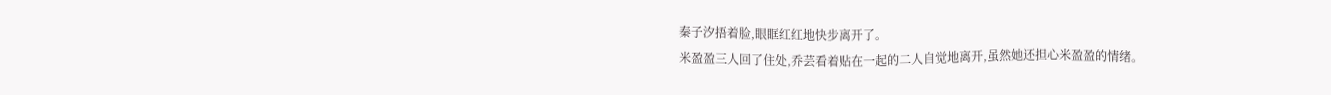秦子汐捂着脸,眼眶红红地快步离开了。
米盈盈三人回了住处,乔芸看着贴在一起的二人自觉地离开,虽然她还担心米盈盈的情绪。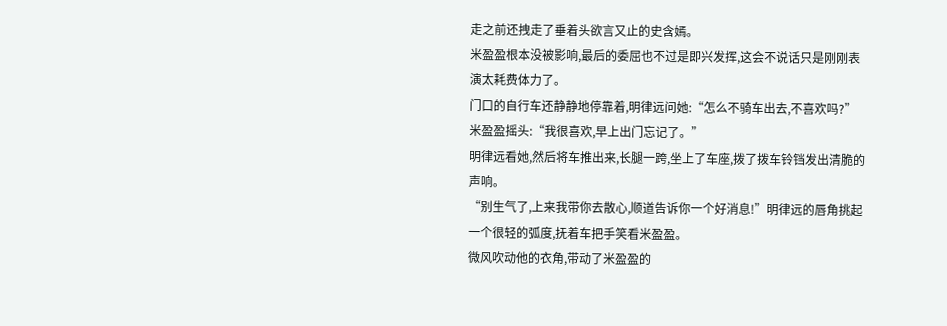走之前还拽走了垂着头欲言又止的史含嫣。
米盈盈根本没被影响,最后的委屈也不过是即兴发挥,这会不说话只是刚刚表演太耗费体力了。
门口的自行车还静静地停靠着,明律远问她:“怎么不骑车出去,不喜欢吗?”
米盈盈摇头:“我很喜欢,早上出门忘记了。”
明律远看她,然后将车推出来,长腿一跨,坐上了车座,拨了拨车铃铛发出清脆的声响。
“别生气了,上来我带你去散心,顺道告诉你一个好消息!”明律远的唇角挑起一个很轻的弧度,抚着车把手笑看米盈盈。
微风吹动他的衣角,带动了米盈盈的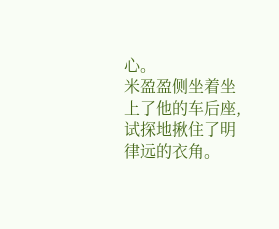心。
米盈盈侧坐着坐上了他的车后座,试探地揪住了明律远的衣角。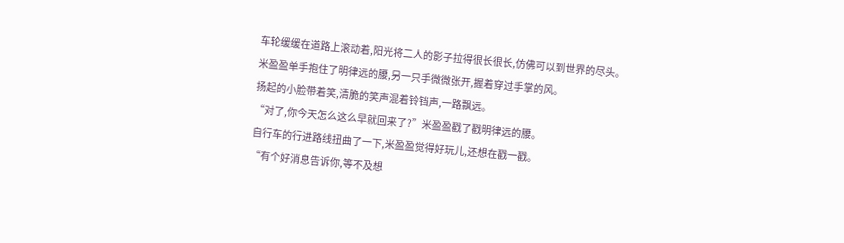车轮缓缓在道路上滚动着,阳光将二人的影子拉得很长很长,仿佛可以到世界的尽头。
米盈盈单手抱住了明律远的腰,另一只手微微张开,握着穿过手掌的风。
扬起的小脸带着笑,清脆的笑声混着铃铛声,一路飘远。
“对了,你今天怎么这么早就回来了?”米盈盈戳了戳明律远的腰。
自行车的行进路线扭曲了一下,米盈盈觉得好玩儿,还想在戳一戳。
“有个好消息告诉你,等不及想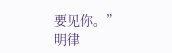要见你。”
明律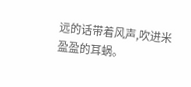远的话带着风声,吹进米盈盈的耳蜗。